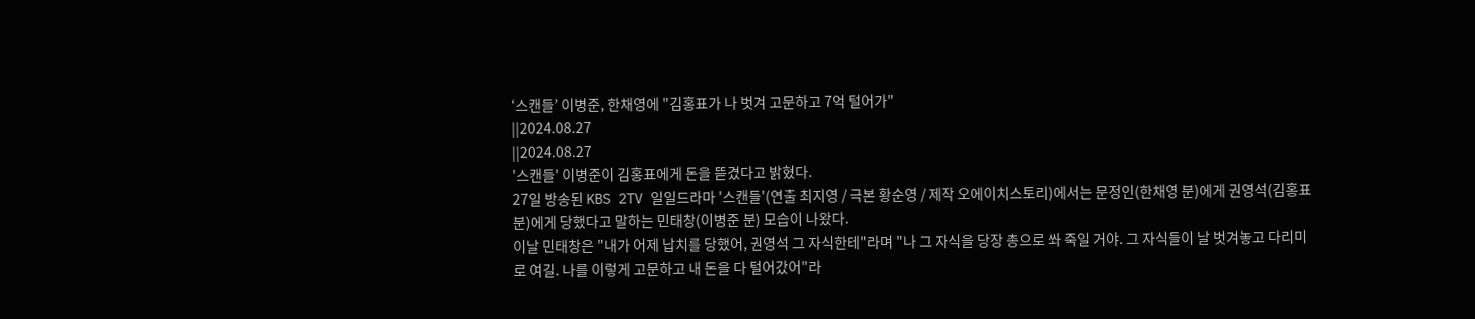‘스캔들’ 이병준, 한채영에 "김홍표가 나 벗겨 고문하고 7억 털어가"
||2024.08.27
||2024.08.27
'스캔들' 이병준이 김홍표에게 돈을 뜯겼다고 밝혔다.
27일 방송된 KBS 2TV 일일드라마 '스캔들'(연출 최지영 / 극본 황순영 / 제작 오에이치스토리)에서는 문정인(한채영 분)에게 권영석(김홍표 분)에게 당했다고 말하는 민태창(이병준 분) 모습이 나왔다.
이날 민태창은 "내가 어제 납치를 당했어, 권영석 그 자식한테"라며 "나 그 자식을 당장 총으로 쏴 죽일 거야. 그 자식들이 날 벗겨놓고 다리미로 여길. 나를 이렇게 고문하고 내 돈을 다 털어갔어"라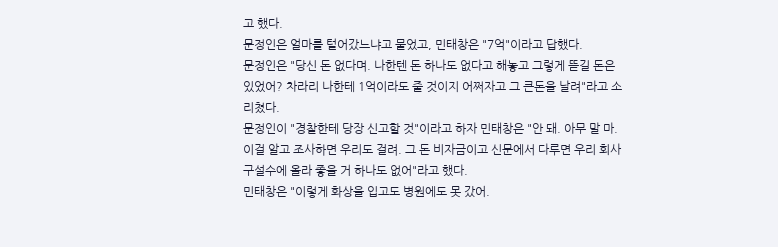고 했다.
문정인은 얼마를 털어갔느냐고 물었고, 민태창은 "7억"이라고 답했다.
문정인은 "당신 돈 없다며. 나한텐 돈 하나도 없다고 해놓고 그렇게 뜯길 돈은 있었어? 차라리 나한테 1억이라도 줄 것이지 어쩌자고 그 큰돈을 날려"라고 소리쳤다.
문정인이 "경찰한테 당장 신고할 것"이라고 하자 민태창은 "안 돼. 아무 말 마. 이걸 알고 조사하면 우리도 걸려. 그 돈 비자금이고 신문에서 다루면 우리 회사 구설수에 올라 좋을 거 하나도 없어"라고 했다.
민태창은 "이렇게 화상을 입고도 병원에도 못 갔어.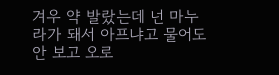겨우 약 발랐는데 넌 마누라가 돼서 아프냐고 물어도 안 보고 오로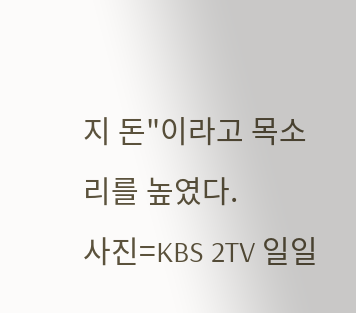지 돈"이라고 목소리를 높였다.
사진=KBS 2TV 일일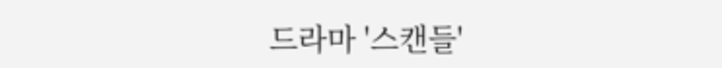드라마 '스캔들'